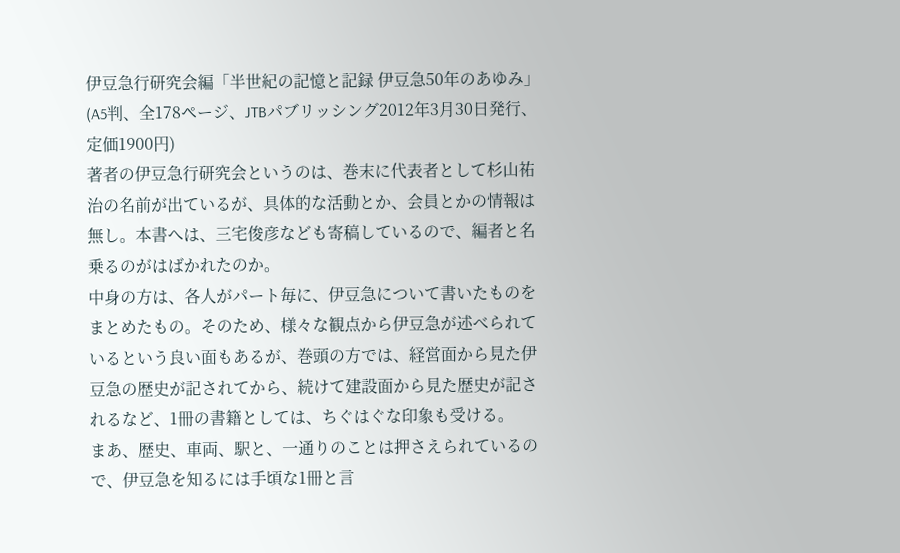伊豆急行研究会編「半世紀の記憶と記録 伊豆急50年のあゆみ」(A5判、全178ページ、JTBパブリッシング2012年3月30日発行、定価1900円)
著者の伊豆急行研究会というのは、巻末に代表者として杉山祐治の名前が出ているが、具体的な活動とか、会員とかの情報は無し。本書へは、三宅俊彦なども寄稿しているので、編者と名乗るのがはばかれたのか。
中身の方は、各人がパート毎に、伊豆急について書いたものをまとめたもの。そのため、様々な観点から伊豆急が述べられているという良い面もあるが、巻頭の方では、経営面から見た伊豆急の歴史が記されてから、続けて建設面から見た歴史が記されるなど、1冊の書籍としては、ちぐはぐな印象も受ける。
まあ、歴史、車両、駅と、一通りのことは押さえられているので、伊豆急を知るには手頃な1冊と言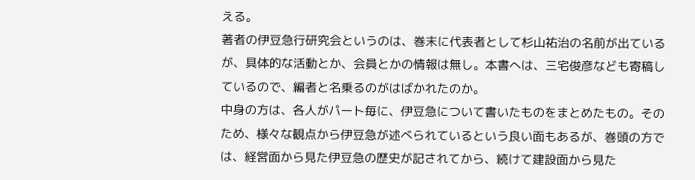える。
著者の伊豆急行研究会というのは、巻末に代表者として杉山祐治の名前が出ているが、具体的な活動とか、会員とかの情報は無し。本書へは、三宅俊彦なども寄稿しているので、編者と名乗るのがはばかれたのか。
中身の方は、各人がパート毎に、伊豆急について書いたものをまとめたもの。そのため、様々な観点から伊豆急が述べられているという良い面もあるが、巻頭の方では、経営面から見た伊豆急の歴史が記されてから、続けて建設面から見た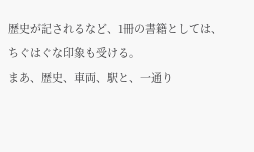歴史が記されるなど、1冊の書籍としては、ちぐはぐな印象も受ける。
まあ、歴史、車両、駅と、一通り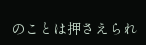のことは押さえられ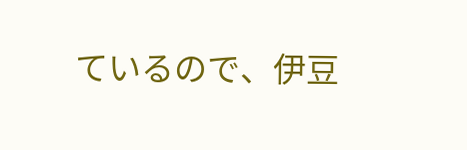ているので、伊豆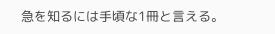急を知るには手頃な1冊と言える。